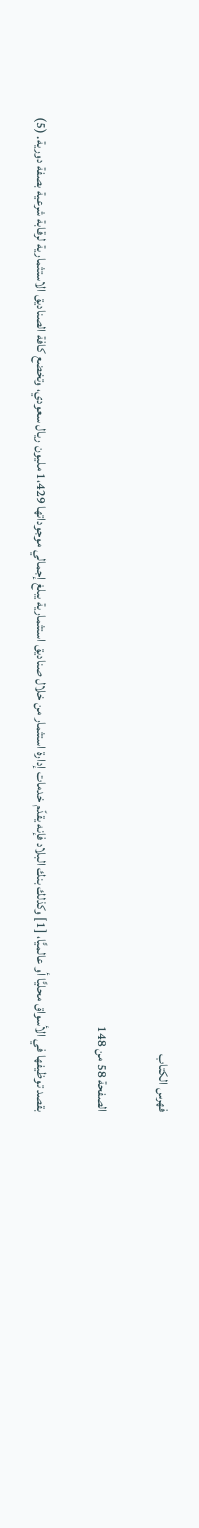فهرس الكتاب

الصفحة 58 من 148

بقصد توظيفها في الأسواق محليًّا أو عالميًّا، [1] وكذلك بنك البلاد فإنه يقدّم خدمات إدارة استثمار من خلال صناديق استثمارية يبلغ إجمالي موجوداتها 1،429 مليون ريال سعودي، وتخضع كافة الصناديق الاستثمارية لرقابة شرعية بصفة دورية. (5)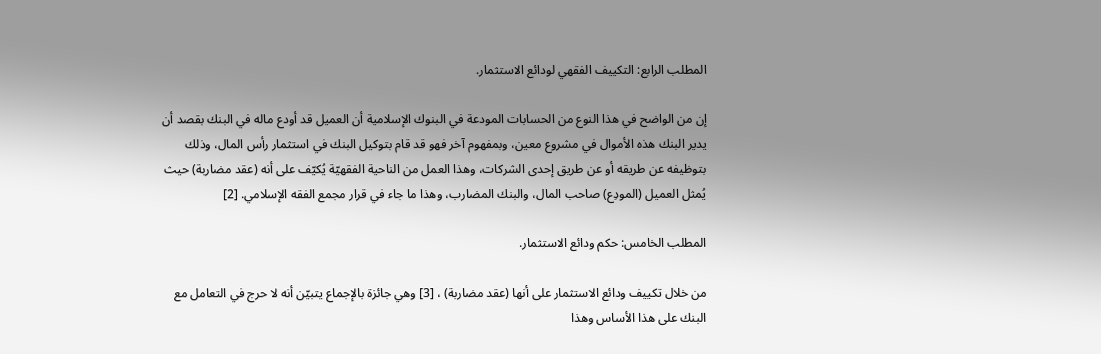المطلب الرابع: التكييف الفقهي لودائع الاستثمار.

إن من الواضح في هذا النوع من الحسابات المودعة في البنوك الإسلامية أن العميل قد أودع ماله في البنك بقصد أن يدير البنك هذه الأموال في مشروع معين، وبمفهوم آخر فهو قد قام بتوكيل البنك في استثمار رأس المال، وذلك بتوظيفه عن طريقه أو عن طريق إحدى الشركات، وهذا العمل من الناحية الفقهيّة يُكيّف على أنه (عقد مضاربة) حيث يُمثل العميل (المودِع) صاحب المال، والبنك المضارب، وهذا ما جاء في قرار مجمع الفقه الإسلامي. [2]

المطلب الخامس: حكم ودائع الاستثمار.

من خلال تكييف ودائع الاستثمار على أنها (عقد مضاربة) ، [3] وهي جائزة بالإجماع يتبيّن أنه لا حرج في التعامل مع البنك على هذا الأساس وهذا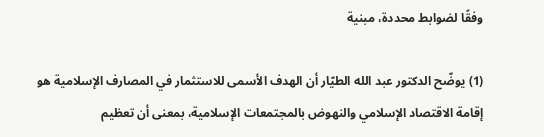وفقًا لضوابط محددة، مبنية

(1) يوضّح الدكتور عبد الله الطيّار أن الهدف الأسمى للاستثمار في المصارف الإسلامية هو إقامة الاقتصاد الإسلامي والنهوض بالمجتمعات الإسلامية، بمعنى أن تعظيم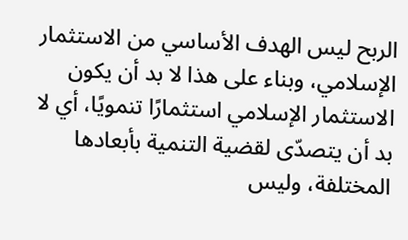الربح ليس الهدف الأساسي من الاستثمار الإسلامي، وبناء على هذا لا بد أن يكون الاستثمار الإسلامي استثمارًا تنمويًا، أي لا بد أن يتصدّى لقضية التنمية بأبعادها المختلفة، وليس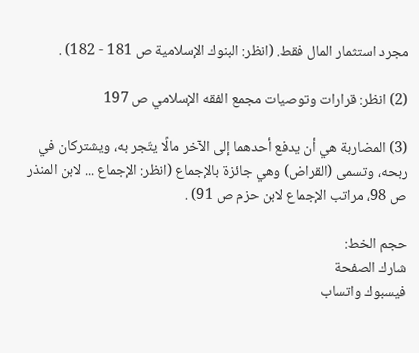مجرد استثمار المال فقط. (انظر: البنوك الإسلامية ص 181 - 182) .

(2) انظر: قرارات وتوصيات مجمع الفقه الإسلامي ص 197

(3) المضاربة هي أن يدفع أحدهما إلى الآخر مالًا يتّجر به، ويشتركان في ربحه، وتسمى (القراض) وهي جائزة بالإجماع (انظر: الإجماع ... لابن المنذر ص 98، مراتب الإجماع لابن حزم ص 91) .

حجم الخط:
شارك الصفحة
فيسبوك واتساب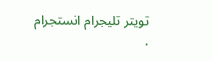تويتر تليجرام انستجرام
.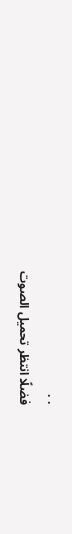. .
فضلًا انتظر تحميل الصوت